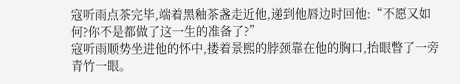寇听雨点茶完毕,端着黑釉茶盏走近他,递到他唇边时回他:“不愿又如何?你不是都做了这一生的准备了?”
寇听雨顺势坐进他的怀中,搂着景熙的脖颈靠在他的胸口,抬眼瞥了一旁青竹一眼。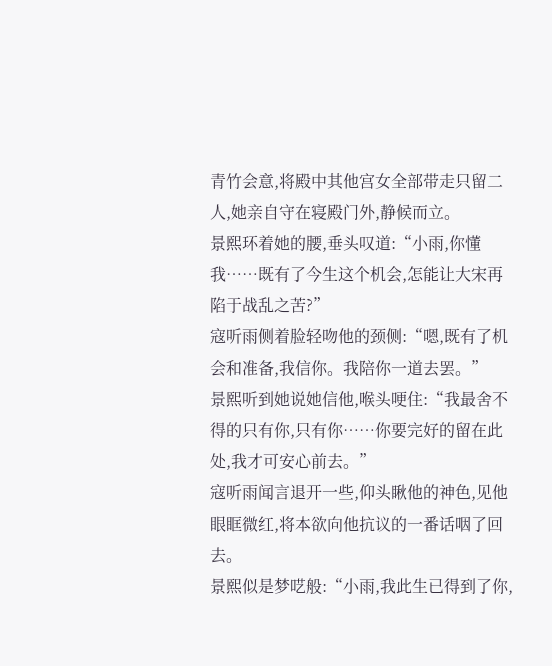青竹会意,将殿中其他宫女全部带走只留二人,她亲自守在寝殿门外,静候而立。
景熙环着她的腰,垂头叹道:“小雨,你懂我……既有了今生这个机会,怎能让大宋再陷于战乱之苦?”
寇听雨侧着脸轻吻他的颈侧:“嗯,既有了机会和准备,我信你。我陪你一道去罢。”
景熙听到她说她信他,喉头哽住:“我最舍不得的只有你,只有你……你要完好的留在此处,我才可安心前去。”
寇听雨闻言退开一些,仰头瞅他的神色,见他眼眶微红,将本欲向他抗议的一番话咽了回去。
景熙似是梦呓般:“小雨,我此生已得到了你,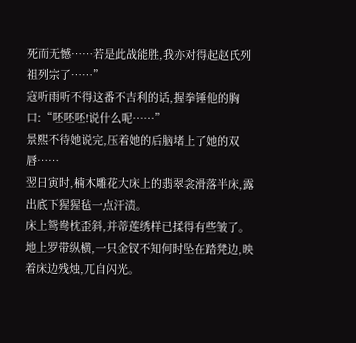死而无憾……若是此战能胜,我亦对得起赵氏列祖列宗了……”
寇听雨听不得这番不吉利的话,握拳锤他的胸口:“呸呸呸!说什么呢……”
景熙不待她说完,压着她的后脑堵上了她的双唇……
翌日寅时,楠木雕花大床上的翡翠衾滑落半床,露出底下猩猩毡一点汗渍。
床上鸳鸯枕歪斜,并蒂莲绣样已揉得有些皱了。地上罗带纵横,一只金钗不知何时坠在踏凳边,映着床边残烛,兀自闪光。